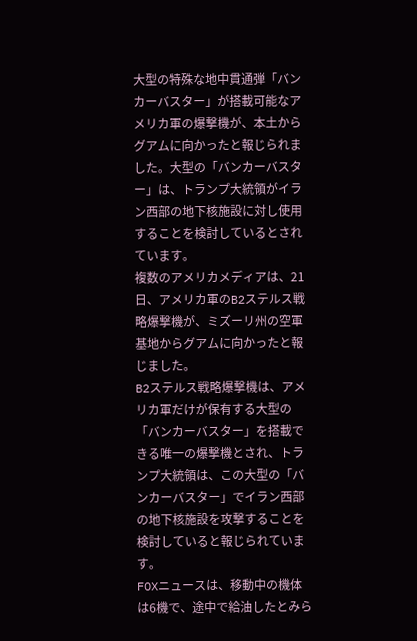大型の特殊な地中貫通弾「バンカーバスター」が搭載可能なアメリカ軍の爆撃機が、本土からグアムに向かったと報じられました。大型の「バンカーバスター」は、トランプ大統領がイラン西部の地下核施設に対し使用することを検討しているとされています。
複数のアメリカメディアは、21日、アメリカ軍のB2ステルス戦略爆撃機が、ミズーリ州の空軍基地からグアムに向かったと報じました。
B2ステルス戦略爆撃機は、アメリカ軍だけが保有する大型の「バンカーバスター」を搭載できる唯一の爆撃機とされ、トランプ大統領は、この大型の「バンカーバスター」でイラン西部の地下核施設を攻撃することを検討していると報じられています。
FOXニュースは、移動中の機体は6機で、途中で給油したとみら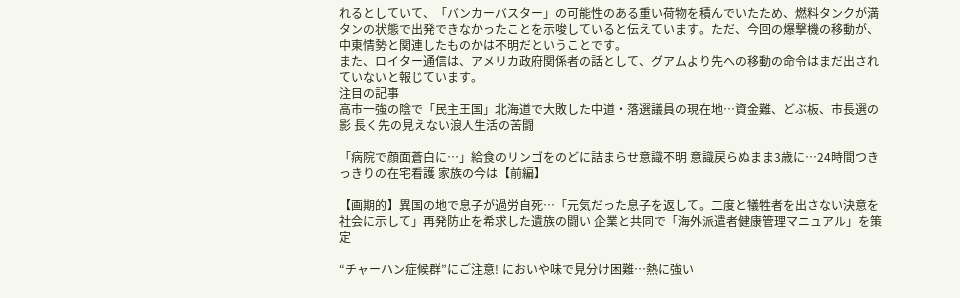れるとしていて、「バンカーバスター」の可能性のある重い荷物を積んでいたため、燃料タンクが満タンの状態で出発できなかったことを示唆していると伝えています。ただ、今回の爆撃機の移動が、中東情勢と関連したものかは不明だということです。
また、ロイター通信は、アメリカ政府関係者の話として、グアムより先への移動の命令はまだ出されていないと報じています。
注目の記事
高市一強の陰で「民主王国」北海道で大敗した中道・落選議員の現在地…資金難、どぶ板、市長選の影 長く先の見えない浪人生活の苦闘

「病院で顔面蒼白に…」給食のリンゴをのどに詰まらせ意識不明 意識戻らぬまま3歳に…24時間つきっきりの在宅看護 家族の今は【前編】

【画期的】異国の地で息子が過労自死…「元気だった息子を返して。二度と犠牲者を出さない決意を社会に示して」再発防止を希求した遺族の闘い 企業と共同で「海外派遣者健康管理マニュアル」を策定

“チャーハン症候群”にご注意! においや味で見分け困難…熱に強い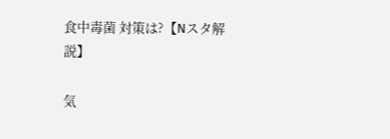食中毒菌 対策は?【Nスタ解説】

気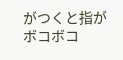がつくと指がボコボコ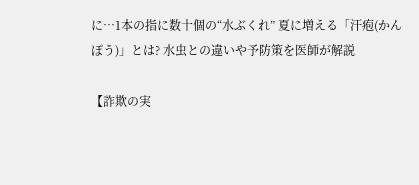に…1本の指に数十個の“水ぶくれ” 夏に増える「汗疱(かんぽう)」とは? 水虫との違いや予防策を医師が解説

【詐欺の実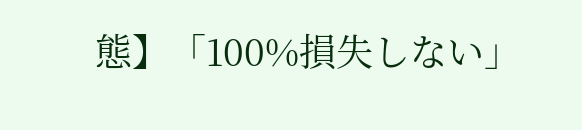態】「100%損失しない」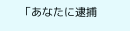「あなたに逮捕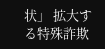状」 拡大する特殊詐欺